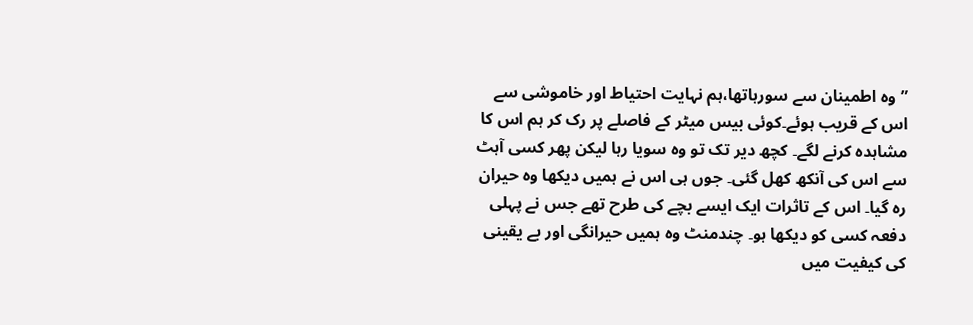”وہ اطمینان سے سورہاتھا،ہم نہایت احتیاط اور خاموشی سے اس کے قریب ہوئے۔کوئی بیس میٹر کے فاصلے پر رک کر ہم اس کا مشاہدہ کرنے لگے۔ کچھ دیر تک تو وہ سویا رہا لیکن پھر کسی آہٹ سے اس کی آنکھ کھل گئی۔ جوں ہی اس نے ہمیں دیکھا وہ حیران رہ گیا۔ اس کے تاثرات ایک ایسے بچے کی طرح تھے جس نے پہلی دفعہ کسی کو دیکھا ہو۔ چندمنٹ وہ ہمیں حیرانگی اور بے یقینی کی کیفیت میں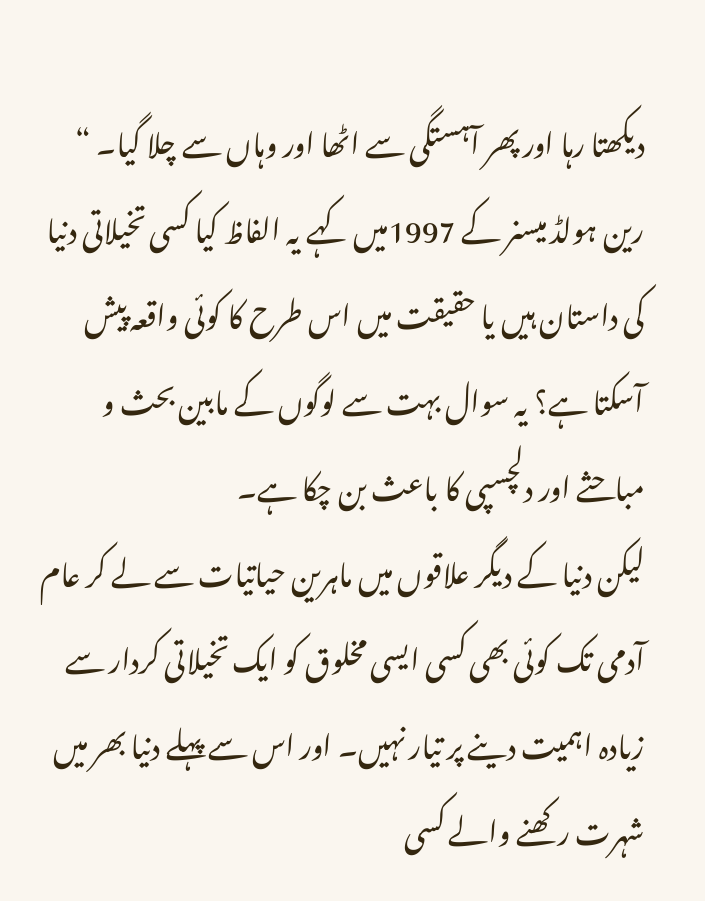دیکھتا رہا اور پھر آہستگی سے اٹھا اور وہاں سے چلا گیا۔ “
رین ہولڈ میسنر کے 1997میں کہے یہ الفاظ کیا کسی تخیلاتی دنیا کی داستان ہیں یا حقیقت میں اس طرح کا کوئی واقعہ پیش آسکتا ہے؟ یہ سوال بہت سے لوگوں کے مابین بحث و مباحثے اور دلچسپی کا باعث بن چکا ہے۔
لیکن دنیا کے دیگر علاقوں میں ماہرین حیاتیات سے لے کر عام آدمی تک کوئی بھی کسی ایسی مخلوق کو ایک تخیلاتی کردار سے زیادہ اہمیت دینے پر تیار نہیں۔ اور اس سے پہلے دنیا بھر میں شہرت رکھنے والے کسی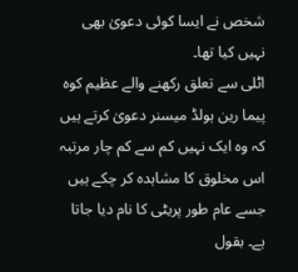شخص نے ایسا کوئی دعویٰ بھی نہیں کیا تھا۔
اٹلی سے تعلق رکھنے والے عظیم کوہ پیما رین ہولڈ میسنر دعویٰ کرتے ہیں کہ وہ ایک نہیں کم سے کم چار مرتبہ اس مخلوق کا مشاہدہ کر چکے ہیں جسے عام طور پریٹی کا نام دیا جاتا ہے۔ بقول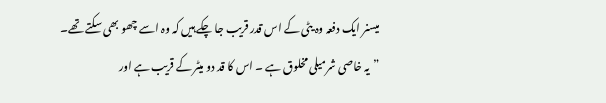میسنر ایک دفعہ وہ یٹی کے اس قدر قریب جا چکے ہیں کہ وہ اسے چھو بھی سکتے تھے۔
”یہ خاصی شرمیلی مخلوق ہے ۔ اس کا قد دو میٹر کے قریب ہے اور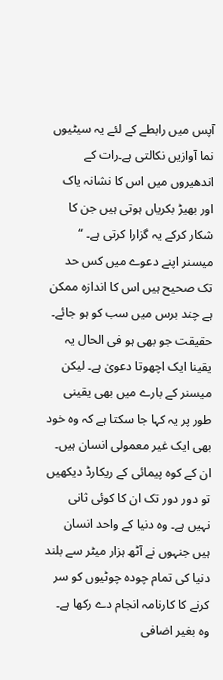آپس میں رابطے کے لئے یہ سیٹیوں نما آوازیں نکالتی ہے۔رات کے اندھیروں میں اس کا نشانہ یاک اور بھیڑ بکریاں ہوتی ہیں جن کا شکار کرکے یہ گزارا کرتی ہے۔ “
میسنر اپنے دعوے میں کس حد تک صحیح ہیں اس کا اندازہ ممکن ہے چند برس میں سب کو ہو جائے۔
حقیقت جو بھی ہو فی الحال یہ یقینا ایک اچھوتا دعویٰ ہے۔ لیکن میسنر کے بارے میں بھی یقینی طور پر یہ کہا جا سکتا ہے کہ وہ خود بھی ایک غیر معمولی انسان ہیں۔ ان کے کوہ پیمائی کے ریکارڈ دیکھیں تو دور دور تک ان کا کوئی ثانی نہیں ہے۔ وہ دنیا کے واحد انسان ہیں جنہوں نے آٹھ ہزار میٹر سے بلند دنیا کی تمام چودہ چوٹیوں کو سر کرنے کا کارنامہ انجام دے رکھا ہے۔ وہ بغیر اضافی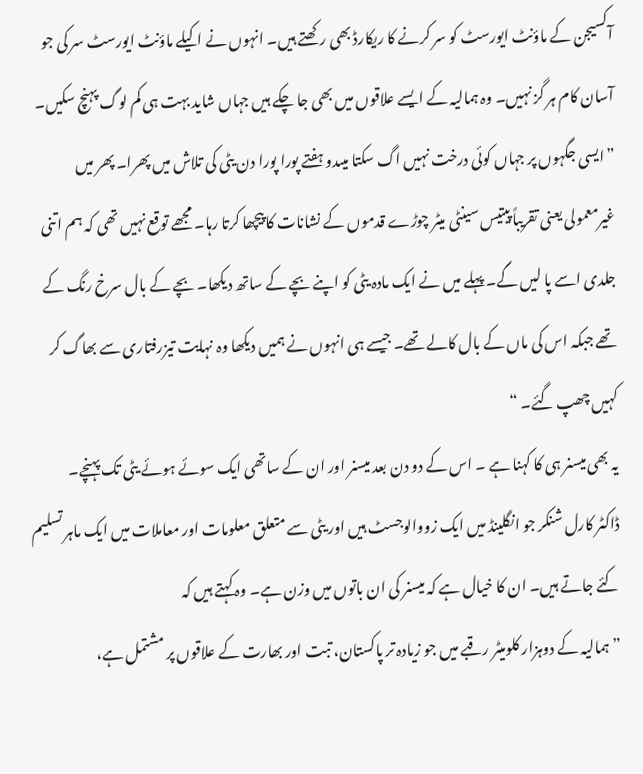آکسیجن کے ماؤنٹ ایورسٹ کو سر کرنے کا ریکارڈ بھی رکھتے ہیں۔ انہوں نے اکیلے ماؤنٹ ایورسٹ سر کی جو آسان کام ہر گز نہیں۔ وہ ہمالیہ کے ایسے علاقوں میں بھی جا چکے ہیں جہاں شاید بہت ہی کم لوگ پہنچ سکیں۔
”ایسی جگہوں پر جہاں کوئی درخت نہیں اگ سکتا میںدو ہفتے پورا پورا دن یٹی کی تلاش میں پھرا۔ پھر میں غیرمعمولی یعنی تقریباً پیتیس سینٹی میٹر چوڑے قدموں کے نشانات کا پیچھا کرتا رہا۔ مجھے توقع نہیں تھی کہ ہم اتنی جلدی اسے پا لیں گے۔ پہلے میں نے ایک مادہ یٹی کو اپنے بچے کے ساتھ دیکھا۔ بچے کے بال سرخ رنگ کے تھے جبکہ اس کی ماں کے بال کالے تھے۔ جیسے ہی انہوں نے ہمیں دیکھا وہ نہایت تیزرفتاری سے بھاگ کر کہیں چھپ گئے۔ “
یہ بھی میسنر ہی کا کہنا ہے ۔ اس کے دو دن بعد میسنر اور ان کے ساتھی ایک سوئے ہوئے یٹی تک پہنچے۔
ڈاکٹر کارل شنکر جو انگلینڈ میں ایک زووالوجسٹ ہیں اور یٹی سے متعلق معلومات اور معاملات میں ایک ماہر تسلیم کئے جاتے ہیں۔ ان کا خیال ہے کہ میسنر کی ان باتوں میں وزن ہے۔ وہ کہتے ہیں کہ
”ہمالیہ کے دوہزار کلومیٹر رقبے میں جو زیادہ تر پاکستان، تبت اور بھارت کے علاقوں پر مشتمل ہے،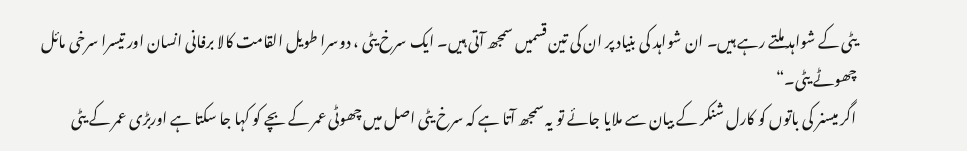یٹی کے شواہد ملتے رہے ہیں۔ ان شواہد کی بنیاد پر ان کی تین قسمیں سمجھ آتی ہیں۔ ایک سرخ یٹی ، دوسرا طویل القامت کالا برفانی انسان اور تیسرا سرخی مائل چھوٹے یٹی۔“
اگر میسنر کی باتوں کو کارل شنکر کے بیان سے ملایا جائے تو یہ سمجھ آتا ہے کہ سرخ یٹی اصل میں چھوٹی عمر کے بچے کو کہا جا سکتا ہے اوربڑی عمر کے یٹی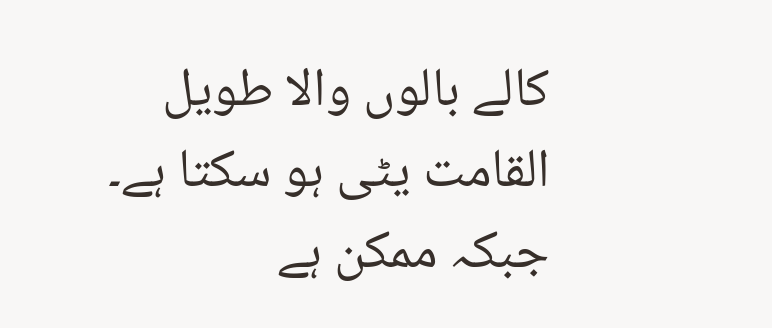کالے بالوں والا طویل القامت یٹی ہو سکتا ہے۔ جبکہ ممکن ہے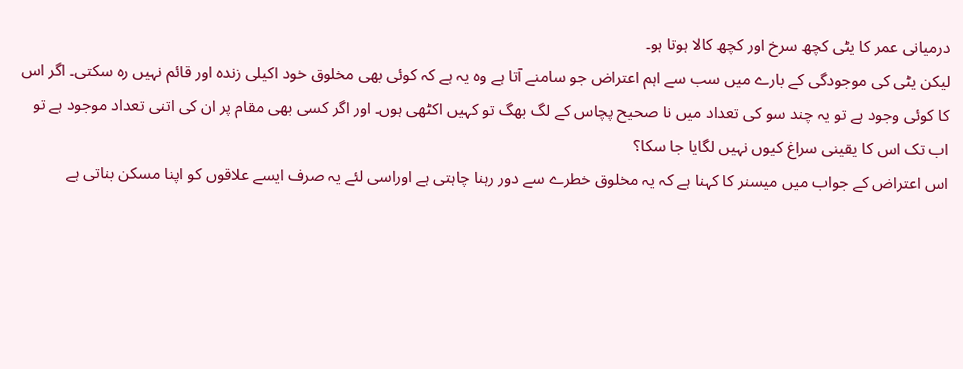درمیانی عمر کا یٹی کچھ سرخ اور کچھ کالا ہوتا ہو۔
لیکن یٹی کی موجودگی کے بارے میں سب سے اہم اعتراض جو سامنے آتا ہے وہ یہ ہے کہ کوئی بھی مخلوق خود اکیلی زندہ اور قائم نہیں رہ سکتی۔ اگر اس کا کوئی وجود ہے تو یہ چند سو کی تعداد میں نا صحیح پچاس کے لگ بھگ تو کہیں اکٹھی ہوں۔ اور اگر کسی بھی مقام پر ان کی اتنی تعداد موجود ہے تو اب تک اس کا یقینی سراغ کیوں نہیں لگایا جا سکا؟
اس اعتراض کے جواب میں میسنر کا کہنا ہے کہ یہ مخلوق خطرے سے دور رہنا چاہتی ہے اوراسی لئے یہ صرف ایسے علاقوں کو اپنا مسکن بناتی ہے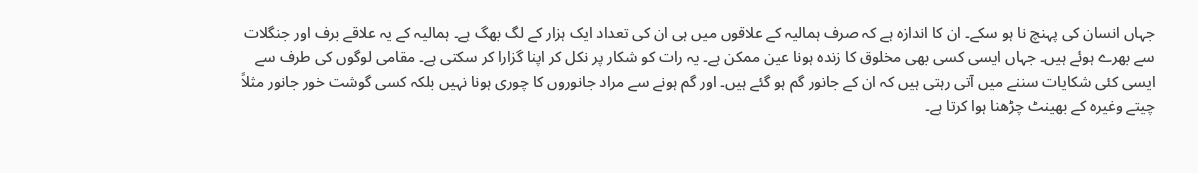جہاں انسان کی پہنچ نا ہو سکے۔ ان کا اندازہ ہے کہ صرف ہمالیہ کے علاقوں میں ہی ان کی تعداد ایک ہزار کے لگ بھگ ہے۔ ہمالیہ کے یہ علاقے برف اور جنگلات سے بھرے ہوئے ہیں۔ جہاں ایسی کسی بھی مخلوق کا زندہ ہونا عین ممکن ہے۔ یہ رات کو شکار پر نکل کر اپنا گزارا کر سکتی ہے۔ مقامی لوگوں کی طرف سے ایسی کئی شکایات سننے میں آتی رہتی ہیں کہ ان کے جانور گم ہو گئے ہیں۔ اور گم ہونے سے مراد جانوروں کا چوری ہونا نہیں بلکہ کسی گوشت خور جانور مثلاً چیتے وغیرہ کے بھینٹ چڑھنا ہوا کرتا ہے۔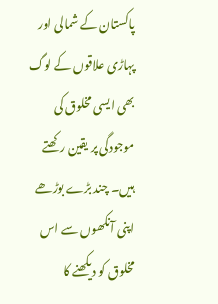پاکستان کے شمالی اور پہاڑی علاقوں کے لوگ بھی ایسی مخلوق کی موجودگی پر یقین رکھتے ہیں۔ چند بڑے بوڑھے اپنی آنکھوں سے اس مخلوق کو دیکھنے کا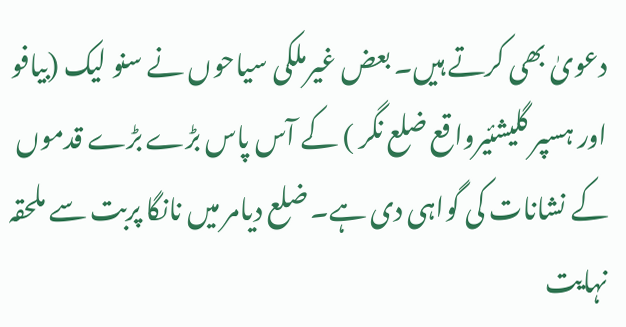دعویٰ بھی کرتے ہیں۔ بعض غیرملکی سیاحوں نے سنو لیک (بیافو اور ہسپر گلیشئیرواقع ضلع نگر ) کے آس پاس بڑے بڑے قدموں کے نشانات کی گواہی دی ہے۔ ضلع دیامر میں نانگا پربت سے ملحقہ نہایت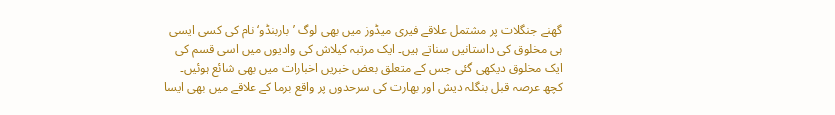گھنے جنگلات پر مشتمل علاقے فیری میڈوز میں بھی لوگ ’باربنڈو‘ نام کی کسی ایسی ہی مخلوق کی داستانیں سناتے ہیں۔ ایک مرتبہ کیلاش کی وادیوں میں اسی قسم کی ایک مخلوق دیکھی گئی جس کے متعلق بعض خبریں اخبارات میں بھی شائع ہوئیں۔
کچھ عرصہ قبل بنگلہ دیش اور بھارت کی سرحدوں پر واقع برما کے علاقے میں بھی ایسا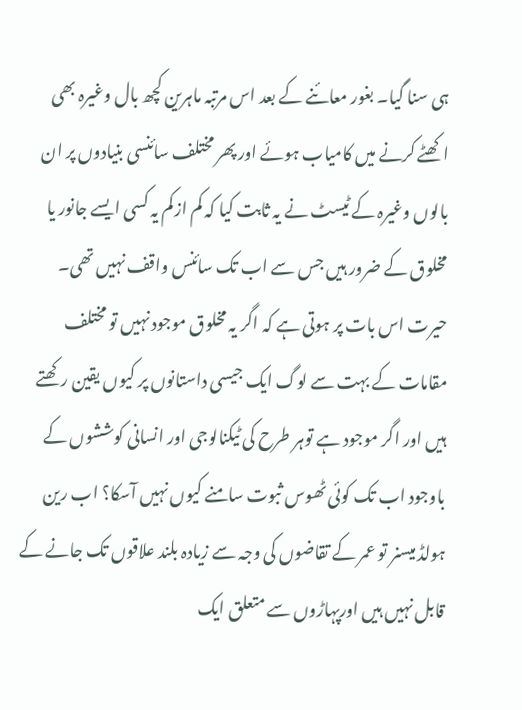ہی سنا گیا۔ بغور معائنے کے بعد اس مرتبہ ماہرین کچھ بال وغیرہ بھی اکھٹے کرنے میں کامیاب ہوئے اور پھر مختلف سائنسی بنیادوں پر ان بالوں وغیرہ کے ٹیسٹ نے یہ ثابت کیا کہ کم ازکم یہ کسی ایسے جانور یا مخلوق کے ضرور ہیں جس سے اب تک سائنس واقف نہیں تھی۔
حیرت اس بات پر ہوتی ہے کہ اگر یہ مخلوق موجود نہیں تو مختلف مقامات کے بہت سے لوگ ایک جیسی داستانوں پر کیوں یقین رکھتے ہیں اور اگر موجود ہے توہر طرح کی ٹیکنالوجی اور انسانی کوششوں کے باوجود اب تک کوئی ٹھوس ثبوت سامنے کیوں نہیں آسکا؟ اب رین ہولڈ میسنر تو عمر کے تقاضوں کی وجہ سے زیادہ بلند علاقوں تک جانے کے قابل نہیں ہیں اورپہاڑوں سے متعلق ایک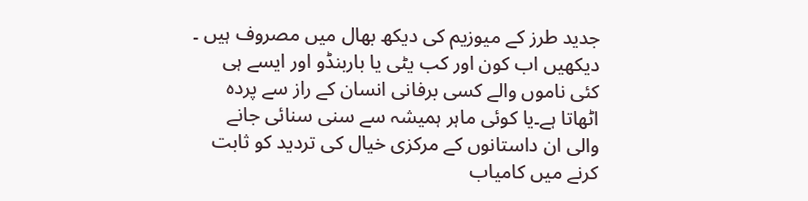جدید طرز کے میوزیم کی دیکھ بھال میں مصروف ہیں ۔
دیکھیں اب کون اور کب یٹی یا باربنڈو اور ایسے ہی کئی ناموں والے کسی برفانی انسان کے راز سے پردہ اٹھاتا ہے۔یا کوئی ماہر ہمیشہ سے سنی سنائی جانے والی ان داستانوں کے مرکزی خیال کی تردید کو ثابت کرنے میں کامیاب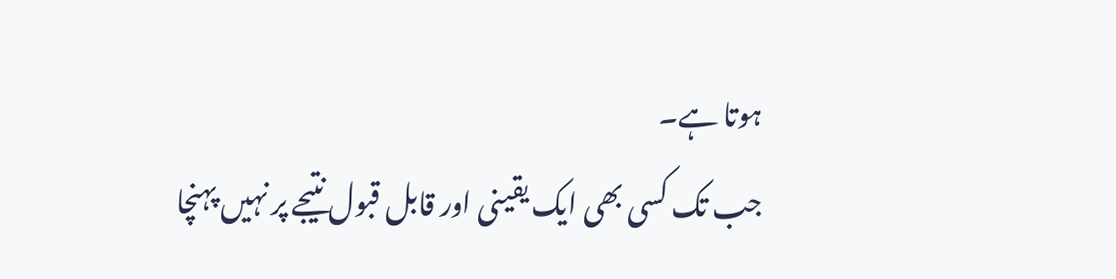ہوتا ہے۔
جب تک کسی بھی ایک یقینی اور قابل قبول نتیجے پر نہیں پہنچا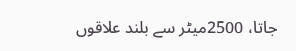جاتا، 2500میٹر سے بلند علاقوں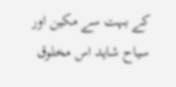کے بہت سے مکین اور سیاح شاید اس مخلوق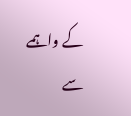کے واہمے سے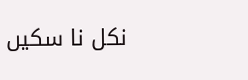نکل نا سکیں